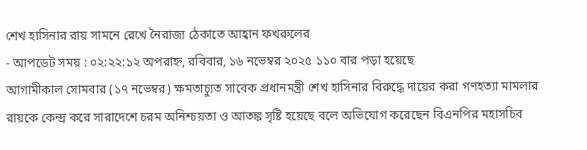শেখ হাসিনার রায় সামনে রেখে নৈরাজ্য ঠেকাতে আহ্বান ফখরুলের
- আপডেট সময় : ০২:২২:১২ অপরাহ্ন, রবিবার, ১৬ নভেম্বর ২০২৫ ১১০ বার পড়া হয়েছে
আগামীকাল সোমবার (১৭ নভেম্বর) ক্ষমতাচ্যুত সাবেক প্রধানমন্ত্রী শেখ হাসিনার বিরুদ্ধে দায়ের করা গণহত্যা মামলার রায়কে কেন্দ্র করে সারাদেশে চরম অনিশ্চয়তা ও আতঙ্ক সৃষ্টি হয়েছে বলে অভিযোগ করেছেন বিএনপির মহাসচিব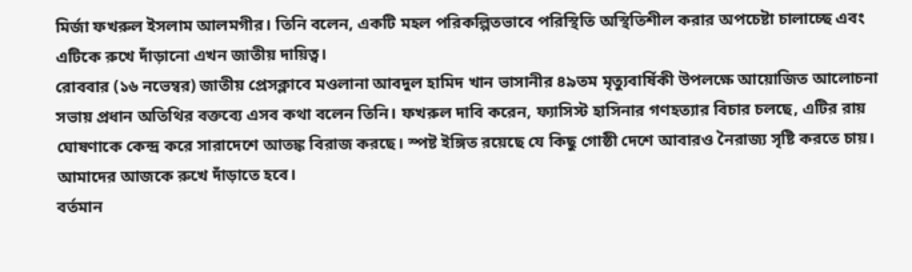মির্জা ফখরুল ইসলাম আলমগীর। তিনি বলেন, একটি মহল পরিকল্পিতভাবে পরিস্থিতি অস্থিতিশীল করার অপচেষ্টা চালাচ্ছে এবং এটিকে রুখে দাঁড়ানো এখন জাতীয় দায়িত্ব।
রোববার (১৬ নভেম্বর) জাতীয় প্রেসক্লাবে মওলানা আবদুল হামিদ খান ভাসানীর ৪৯তম মৃত্যুবার্ষিকী উপলক্ষে আয়োজিত আলোচনা সভায় প্রধান অতিথির বক্তব্যে এসব কথা বলেন তিনি। ফখরুল দাবি করেন, ফ্যাসিস্ট হাসিনার গণহত্যার বিচার চলছে, এটির রায় ঘোষণাকে কেন্দ্র করে সারাদেশে আতঙ্ক বিরাজ করছে। স্পষ্ট ইঙ্গিত রয়েছে যে কিছু গোষ্ঠী দেশে আবারও নৈরাজ্য সৃষ্টি করতে চায়। আমাদের আজকে রুখে দাঁড়াতে হবে।
বর্তমান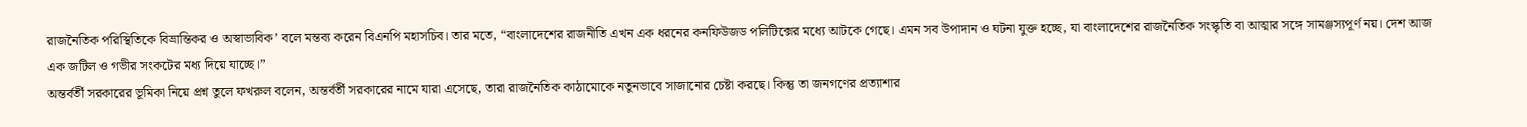রাজনৈতিক পরিস্থিতিকে বিভ্রান্তিকর ও অস্বাভাবিক’ বলে মন্তব্য করেন বিএনপি মহাসচিব। তার মতে, “বাংলাদেশের রাজনীতি এখন এক ধরনের কনফিউজড পলিটিক্সের মধ্যে আটকে গেছে। এমন সব উপাদান ও ঘটনা যুক্ত হচ্ছে, যা বাংলাদেশের রাজনৈতিক সংস্কৃতি বা আত্মার সঙ্গে সামঞ্জস্যপূর্ণ নয়। দেশ আজ এক জটিল ও গভীর সংকটের মধ্য দিয়ে যাচ্ছে।”
অন্তর্বর্তী সরকারের ভূমিকা নিয়ে প্রশ্ন তুলে ফখরুল বলেন, অন্তর্বর্তী সরকারের নামে যারা এসেছে, তারা রাজনৈতিক কাঠামোকে নতুনভাবে সাজানোর চেষ্টা করছে। কিন্তু তা জনগণের প্রত্যাশার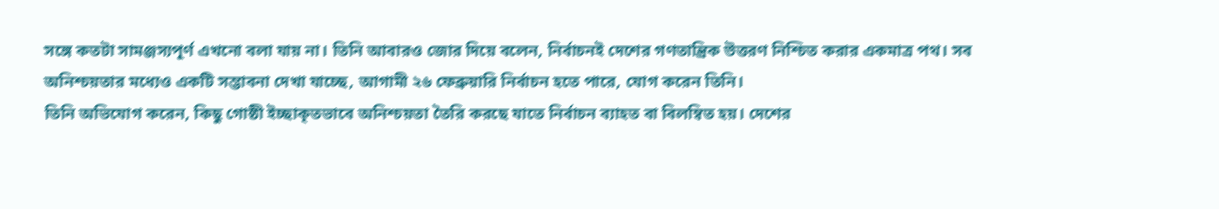সঙ্গে কতটা সামঞ্জস্যপূর্ণ এখনো বলা যায় না। তিনি আবারও জোর দিয়ে বলেন, নির্বাচনই দেশের গণতান্ত্রিক উত্তরণ নিশ্চিত করার একমাত্র পথ। সব অনিশ্চয়তার মধ্যেও একটি সম্ভাবনা দেখা যাচ্ছে, আগামী ২৬ ফেব্রুয়ারি নির্বাচন হতে পারে, যোগ করেন তিনি।
তিনি অভিযোগ করেন, কিছু গোষ্ঠী ইচ্ছাকৃতভাবে অনিশ্চয়তা তৈরি করছে যাতে নির্বাচন ব্যাহত বা বিলম্বিত হয়। দেশের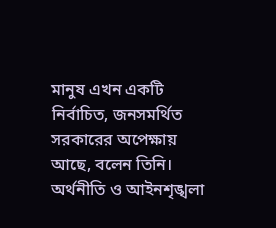মানুষ এখন একটি নির্বাচিত, জনসমর্থিত সরকারের অপেক্ষায় আছে, বলেন তিনি।
অর্থনীতি ও আইনশৃঙ্খলা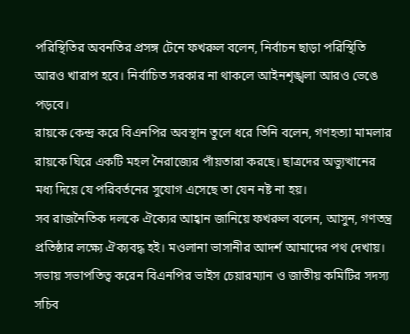পরিস্থিতির অবনতির প্রসঙ্গ টেনে ফখরুল বলেন, নির্বাচন ছাড়া পরিস্থিতি আরও খারাপ হবে। নির্বাচিত সরকার না থাকলে আইনশৃঙ্খলা আরও ভেঙে পড়বে।
রায়কে কেন্দ্র করে বিএনপির অবস্থান তুলে ধরে তিনি বলেন, গণহত্যা মামলার রায়কে ঘিরে একটি মহল নৈরাজ্যের পাঁয়তারা করছে। ছাত্রদের অভ্যুত্থানের মধ্য দিয়ে যে পরিবর্তনের সুযোগ এসেছে তা যেন নষ্ট না হয়।
সব রাজনৈতিক দলকে ঐক্যের আহ্বান জানিয়ে ফখরুল বলেন, আসুন, গণতন্ত্র প্রতিষ্ঠার লক্ষ্যে ঐক্যবদ্ধ হই। মওলানা ভাসানীর আদর্শ আমাদের পথ দেখায়।
সভায় সভাপতিত্ব করেন বিএনপির ভাইস চেয়ারম্যান ও জাতীয় কমিটির সদস্য সচিব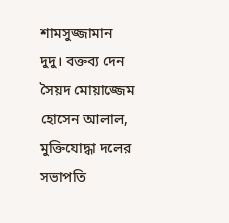শামসুজ্জামান দুদু। বক্তব্য দেন সৈয়দ মোয়াজ্জেম হোসেন আলাল, মুক্তিযোদ্ধা দলের সভাপতি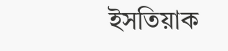ইসতিয়াক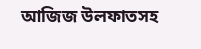আজিজ উলফাতসহ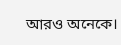আরও অনেকে।